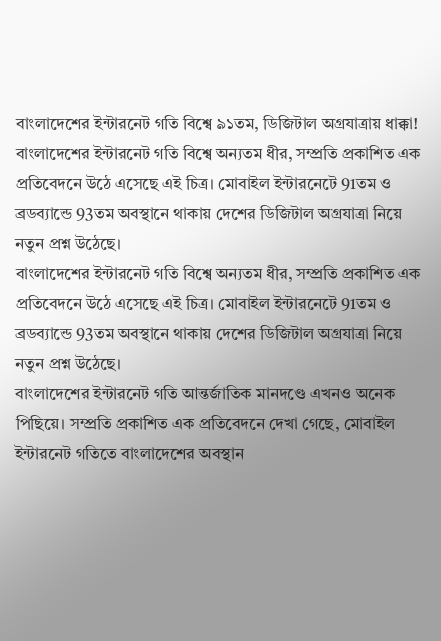বাংলাদেশের ইন্টারনেট গতি বিশ্বে ৯১তম, ডিজিটাল অগ্রযাত্রায় ধাক্কা!
বাংলাদেশের ইন্টারনেট গতি বিশ্বে অন্যতম ধীর, সম্প্রতি প্রকাশিত এক প্রতিবেদনে উঠে এসেছে এই চিত্র। মোবাইল ইন্টারনেটে 91তম ও ব্রডব্যান্ডে 93তম অবস্থানে থাকায় দেশের ডিজিটাল অগ্রযাত্রা নিয়ে নতুন প্রশ্ন উঠেছে।
বাংলাদেশের ইন্টারনেট গতি বিশ্বে অন্যতম ধীর, সম্প্রতি প্রকাশিত এক প্রতিবেদনে উঠে এসেছে এই চিত্র। মোবাইল ইন্টারনেটে 91তম ও ব্রডব্যান্ডে 93তম অবস্থানে থাকায় দেশের ডিজিটাল অগ্রযাত্রা নিয়ে নতুন প্রশ্ন উঠেছে।
বাংলাদেশের ইন্টারনেট গতি আন্তর্জাতিক মানদণ্ডে এখনও অনেক পিছিয়ে। সম্প্রতি প্রকাশিত এক প্রতিবেদনে দেখা গেছে, মোবাইল ইন্টারনেট গতিতে বাংলাদেশের অবস্থান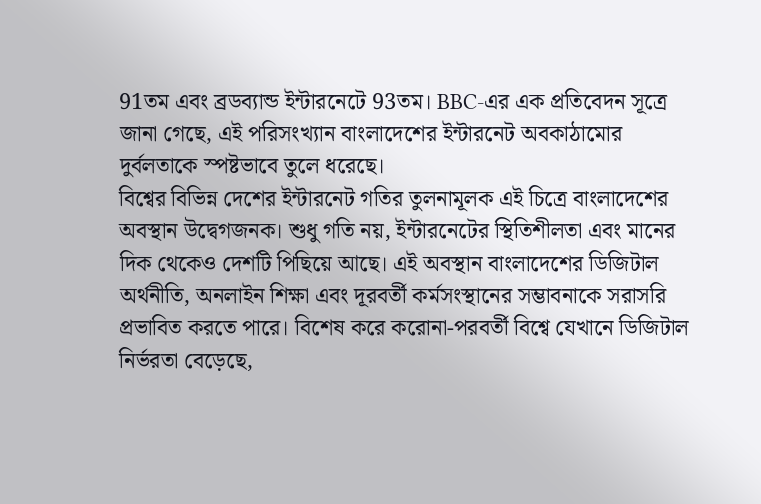91তম এবং ব্রডব্যান্ড ইন্টারনেটে 93তম। BBC-এর এক প্রতিবেদন সূত্রে জানা গেছে, এই পরিসংখ্যান বাংলাদেশের ইন্টারনেট অবকাঠামোর দুর্বলতাকে স্পষ্টভাবে তুলে ধরেছে।
বিশ্বের বিভিন্ন দেশের ইন্টারনেট গতির তুলনামূলক এই চিত্রে বাংলাদেশের অবস্থান উদ্বেগজনক। শুধু গতি নয়, ইন্টারনেটের স্থিতিশীলতা এবং মানের দিক থেকেও দেশটি পিছিয়ে আছে। এই অবস্থান বাংলাদেশের ডিজিটাল অর্থনীতি, অনলাইন শিক্ষা এবং দূরবর্তী কর্মসংস্থানের সম্ভাবনাকে সরাসরি প্রভাবিত করতে পারে। বিশেষ করে করোনা-পরবর্তী বিশ্বে যেখানে ডিজিটাল নির্ভরতা বেড়েছে,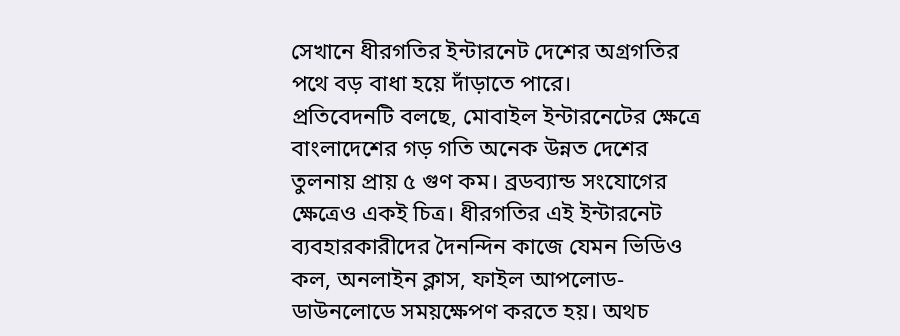সেখানে ধীরগতির ইন্টারনেট দেশের অগ্রগতির পথে বড় বাধা হয়ে দাঁড়াতে পারে।
প্রতিবেদনটি বলছে, মোবাইল ইন্টারনেটের ক্ষেত্রে বাংলাদেশের গড় গতি অনেক উন্নত দেশের তুলনায় প্রায় ৫ গুণ কম। ব্রডব্যান্ড সংযোগের ক্ষেত্রেও একই চিত্র। ধীরগতির এই ইন্টারনেট ব্যবহারকারীদের দৈনন্দিন কাজে যেমন ভিডিও কল, অনলাইন ক্লাস, ফাইল আপলোড-ডাউনলোডে সময়ক্ষেপণ করতে হয়। অথচ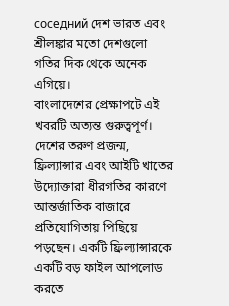соседний দেশ ভারত এবং শ্রীলঙ্কার মতো দেশগুলো গতির দিক থেকে অনেক এগিয়ে।
বাংলাদেশের প্রেক্ষাপটে এই খবরটি অত্যন্ত গুরুত্বপূর্ণ। দেশের তরুণ প্রজন্ম, ফ্রিল্যান্সার এবং আইটি খাতের উদ্যোক্তারা ধীরগতির কারণে আন্তর্জাতিক বাজারে প্রতিযোগিতায় পিছিয়ে পড়ছেন। একটি ফ্রিল্যান্সারকে একটি বড় ফাইল আপলোড করতে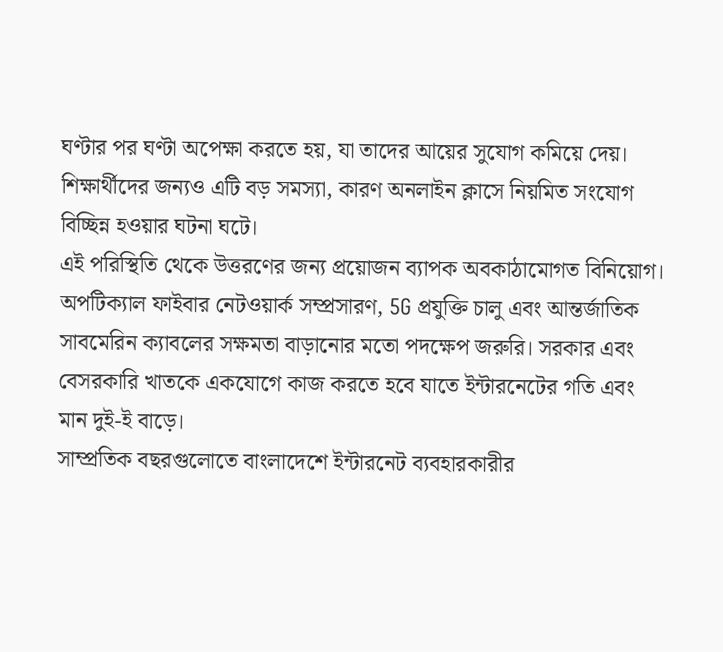ঘণ্টার পর ঘণ্টা অপেক্ষা করতে হয়, যা তাদের আয়ের সুযোগ কমিয়ে দেয়। শিক্ষার্থীদের জন্যও এটি বড় সমস্যা, কারণ অনলাইন ক্লাসে নিয়মিত সংযোগ বিচ্ছিন্ন হওয়ার ঘটনা ঘটে।
এই পরিস্থিতি থেকে উত্তরণের জন্য প্রয়োজন ব্যাপক অবকাঠামোগত বিনিয়োগ। অপটিক্যাল ফাইবার নেটওয়ার্ক সম্প্রসারণ, 5G প্রযুক্তি চালু এবং আন্তর্জাতিক সাবমেরিন ক্যাবলের সক্ষমতা বাড়ানোর মতো পদক্ষেপ জরুরি। সরকার এবং বেসরকারি খাতকে একযোগে কাজ করতে হবে যাতে ইন্টারনেটের গতি এবং মান দুই-ই বাড়ে।
সাম্প্রতিক বছরগুলোতে বাংলাদেশে ইন্টারনেট ব্যবহারকারীর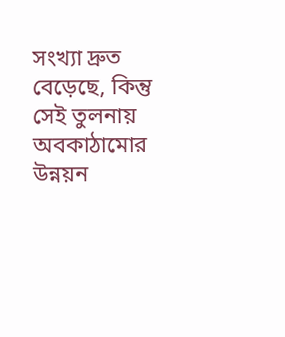সংখ্যা দ্রুত বেড়েছে, কিন্তু সেই তুলনায় অবকাঠামোর উন্নয়ন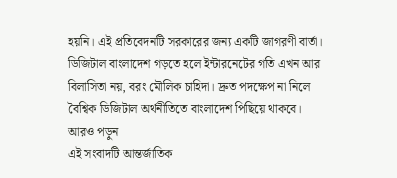হয়নি। এই প্রতিবেদনটি সরকারের জন্য একটি জাগরণী বার্তা। ডিজিটাল বাংলাদেশ গড়তে হলে ইন্টারনেটের গতি এখন আর বিলাসিতা নয়, বরং মৌলিক চাহিদা। দ্রুত পদক্ষেপ না নিলে বৈশ্বিক ডিজিটাল অর্থনীতিতে বাংলাদেশ পিছিয়ে থাকবে।
আরও পড়ুন
এই সংবাদটি আন্তর্জাতিক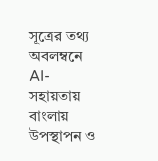সূত্রের তথ্য অবলম্বনে AI-সহায়তায় বাংলায় উপস্থাপন ও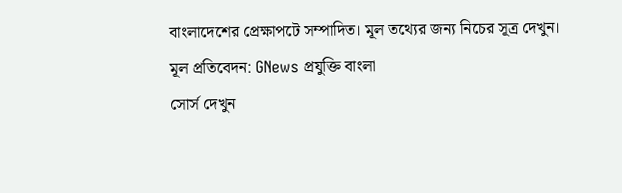বাংলাদেশের প্রেক্ষাপটে সম্পাদিত। মূল তথ্যের জন্য নিচের সূত্র দেখুন।
মূল প্রতিবেদন: GNews প্রযুক্তি বাংলা
সোর্স দেখুন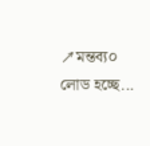↗মন্তব্য০
লোড হচ্ছে...